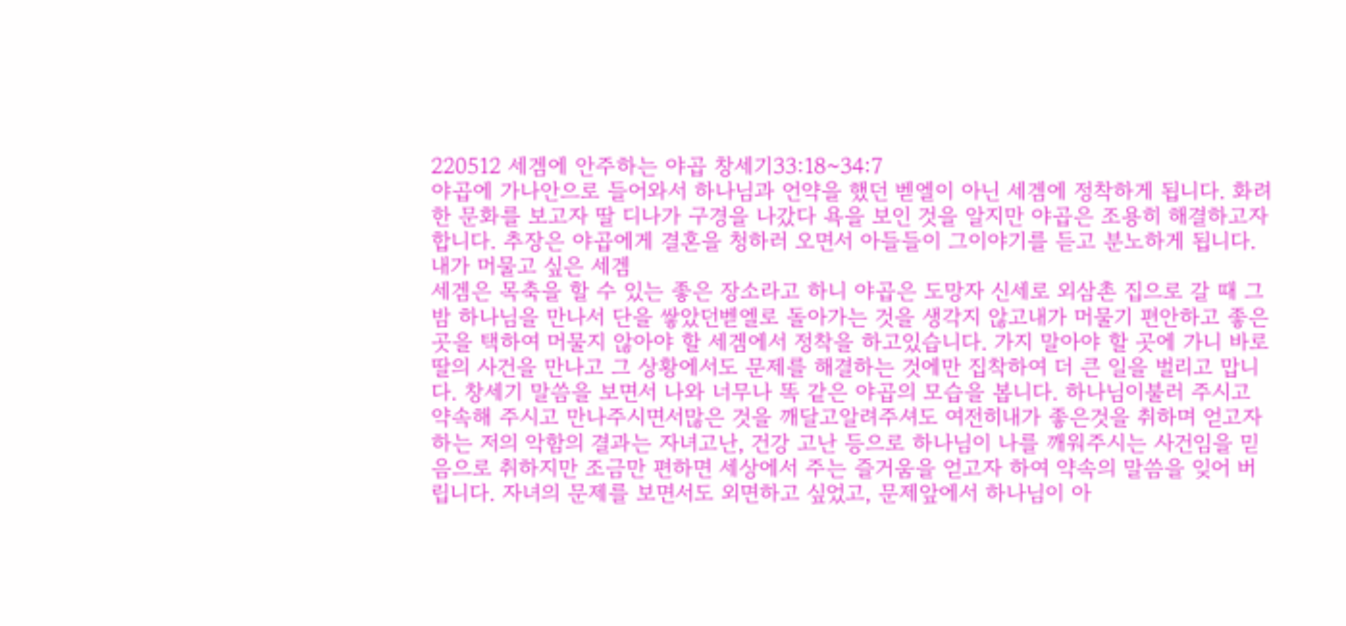220512 세겜에 안주하는 야곱 창세기33:18~34:7
야곱에 가나안으로 들어와서 하나님과 언약을 했던 벧엘이 아닌 세겜에 정착하게 됩니다. 화려한 문화를 보고자 딸 디나가 구경을 나갔다 욕을 보인 것을 알지만 야곱은 조용히 해결하고자 합니다. 추장은 야곱에게 결혼을 청하러 오면서 아들들이 그이야기를 듣고 분노하게 됩니다.
내가 머물고 싶은 세겜
세겜은 목축을 할 수 있는 좋은 장소라고 하니 야곱은 도망자 신세로 외삼촌 집으로 갈 때 그밤 하나님을 만나서 단을 쌓았던벧엘로 돌아가는 것을 생각지 않고내가 머물기 편안하고 좋은 곳을 택하여 머물지 않아야 할 세겜에서 정착을 하고있습니다. 가지 말아야 할 곳에 가니 바로 딸의 사건을 만나고 그 상황에서도 문제를 해결하는 것에만 집착하여 더 큰 일을 벌리고 맙니다. 창세기 말씀을 보면서 나와 너무나 똑 같은 야곱의 모습을 봅니다. 하나님이불러 주시고 약속해 주시고 만나주시면서많은 것을 깨달고알려주셔도 여전히내가 좋은것을 취하며 얻고자 하는 저의 악함의 결과는 자녀고난, 건강 고난 등으로 하나님이 나를 깨워주시는 사건임을 믿음으로 취하지만 조금만 편하면 세상에서 주는 즐거움을 얻고자 하여 약속의 말씀을 잊어 버립니다. 자녀의 문제를 보면서도 외면하고 싶었고, 문제앞에서 하나님이 아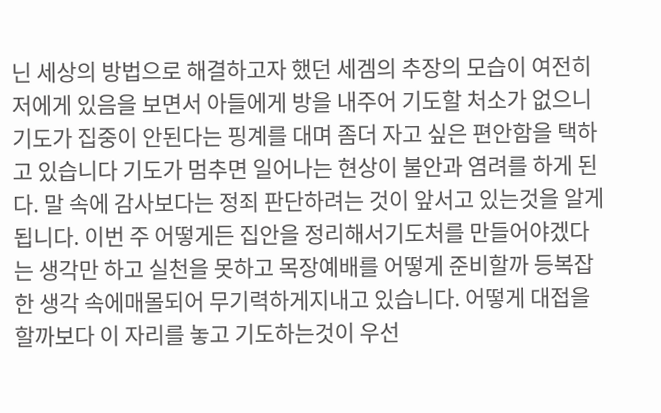닌 세상의 방법으로 해결하고자 했던 세겜의 추장의 모습이 여전히 저에게 있음을 보면서 아들에게 방을 내주어 기도할 처소가 없으니 기도가 집중이 안된다는 핑계를 대며 좀더 자고 싶은 편안함을 택하고 있습니다 기도가 멈추면 일어나는 현상이 불안과 염려를 하게 된다. 말 속에 감사보다는 정죄 판단하려는 것이 앞서고 있는것을 알게됩니다. 이번 주 어떻게든 집안을 정리해서기도처를 만들어야겠다는 생각만 하고 실천을 못하고 목장예배를 어떻게 준비할까 등복잡한 생각 속에매몰되어 무기력하게지내고 있습니다. 어떻게 대접을 할까보다 이 자리를 놓고 기도하는것이 우선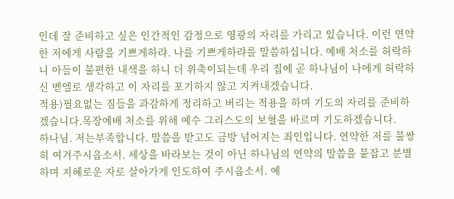인데 잘 준비하고 싶은 인간적인 감정으로 영광의 자리를 가리고 있습니다. 이런 연약한 저에게 사람을 기쁘게하랴. 나를 기쁘게하랴를 말씀하십니다. 예배 처소를 허락하니 아들이 불편한 내색을 하니 더 위축이되는데 우리 집에 곧 하나님이 나에게 허락하신 벧엘로 생각하고 이 자리를 포기하지 않고 지켜내겠습니다.
적용)필요없는 짐들을 과감하게 정리하고 버리는 적용을 하며 기도의 자리를 준비하겠습니다.목장예배 처소를 위해 예수 그리스도의 보혈을 바르며 기도하겠습니다.
하나님. 저는부족합니다. 말씀을 받고도 금방 넘어지는 죄인입니다. 연약한 저를 불쌍히 여겨주시옵소서. 세상을 바라보는 것이 아닌 하나님의 연약의 말씀을 붙잡고 분별하며 지혜로운 자로 살아가게 인도하여 주시옵소서. 예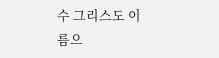수 그리스도 이름으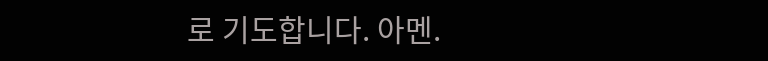로 기도합니다. 아멘.